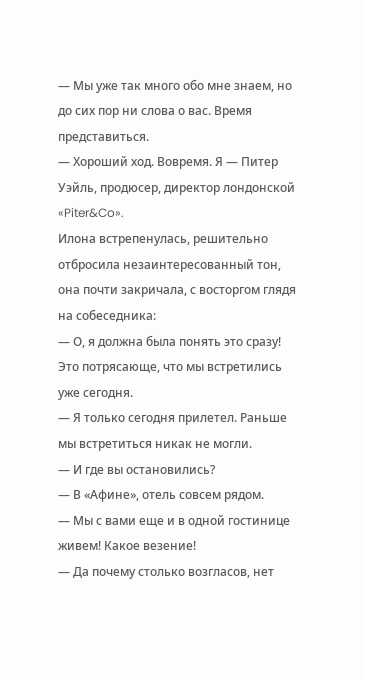— Мы уже так много обо мне знаем, но до сих пор ни слова о вас. Время представиться.
— Хороший ход. Вовремя. Я — Питер Уэйль, продюсер, директор лондонской «Piter&Co».
Илона встрепенулась, решительно отбросила незаинтересованный тон, она почти закричала, с восторгом глядя на собеседника:
— О, я должна была понять это сразу! Это потрясающе, что мы встретились уже сегодня.
— Я только сегодня прилетел. Раньше мы встретиться никак не могли.
— И где вы остановились?
— В «Афине», отель совсем рядом.
— Мы с вами еще и в одной гостинице живем! Какое везение!
— Да почему столько возгласов, нет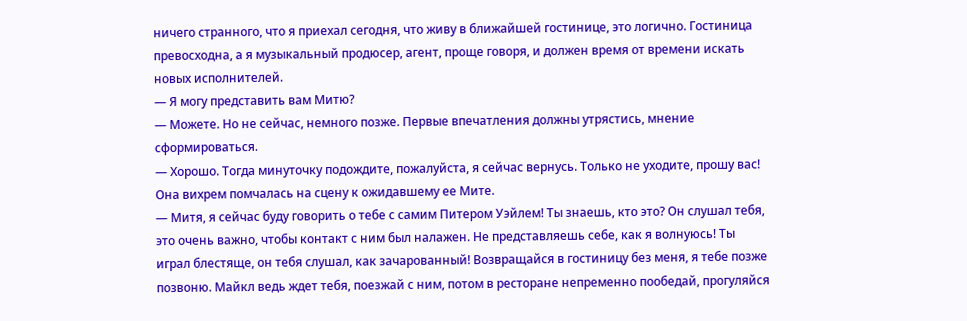ничего странного, что я приехал сегодня, что живу в ближайшей гостинице, это логично. Гостиница превосходна, а я музыкальный продюсер, агент, проще говоря, и должен время от времени искать новых исполнителей.
— Я могу представить вам Митю?
— Можете. Но не сейчас, немного позже. Первые впечатления должны утрястись, мнение сформироваться.
— Хорошо. Тогда минуточку подождите, пожалуйста, я сейчас вернусь. Только не уходите, прошу вас!
Она вихрем помчалась на сцену к ожидавшему ее Мите.
— Митя, я сейчас буду говорить о тебе с самим Питером Уэйлем! Ты знаешь, кто это? Он слушал тебя, это очень важно, чтобы контакт с ним был налажен. Не представляешь себе, как я волнуюсь! Ты играл блестяще, он тебя слушал, как зачарованный! Возвращайся в гостиницу без меня, я тебе позже позвоню. Майкл ведь ждет тебя, поезжай с ним, потом в ресторане непременно пообедай, прогуляйся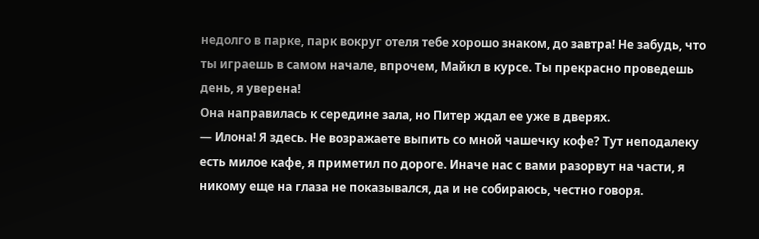недолго в парке, парк вокруг отеля тебе хорошо знаком, до завтра! Не забудь, что ты играешь в самом начале, впрочем, Майкл в курсе. Ты прекрасно проведешь день, я уверена!
Она направилась к середине зала, но Питер ждал ее уже в дверях.
— Илона! Я здесь. Не возражаете выпить со мной чашечку кофе? Тут неподалеку есть милое кафе, я приметил по дороге. Иначе нас с вами разорвут на части, я никому еще на глаза не показывался, да и не собираюсь, честно говоря.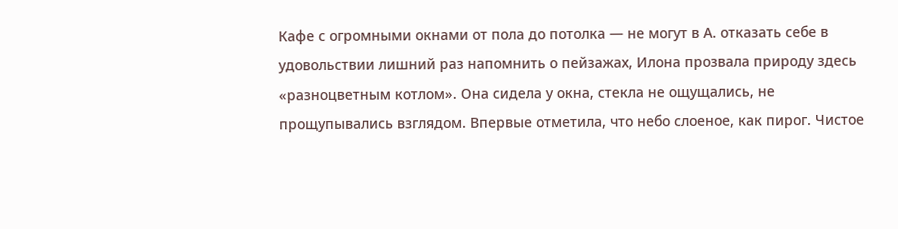Кафе с огромными окнами от пола до потолка — не могут в А. отказать себе в удовольствии лишний раз напомнить о пейзажах, Илона прозвала природу здесь «разноцветным котлом». Она сидела у окна, стекла не ощущались, не прощупывались взглядом. Впервые отметила, что небо слоеное, как пирог. Чистое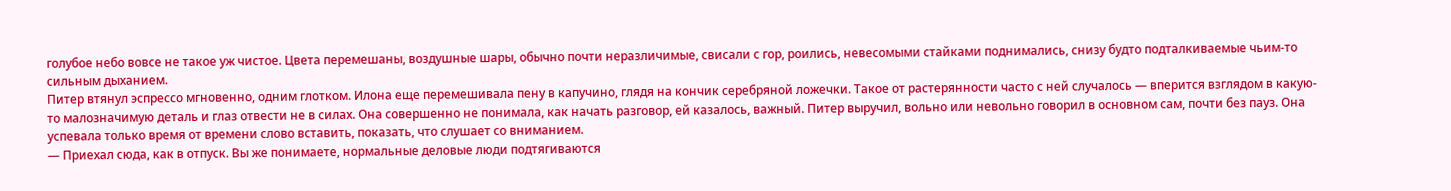голубое небо вовсе не такое уж чистое. Цвета перемешаны, воздушные шары, обычно почти неразличимые, свисали с гор, роились, невесомыми стайками поднимались, снизу будто подталкиваемые чьим-то сильным дыханием.
Питер втянул эспрессо мгновенно, одним глотком. Илона еще перемешивала пену в капучино, глядя на кончик серебряной ложечки. Такое от растерянности часто с ней случалось — вперится взглядом в какую-то малозначимую деталь и глаз отвести не в силах. Она совершенно не понимала, как начать разговор, ей казалось, важный. Питер выручил, вольно или невольно говорил в основном сам, почти без пауз. Она успевала только время от времени слово вставить, показать, что слушает со вниманием.
— Приехал сюда, как в отпуск. Вы же понимаете, нормальные деловые люди подтягиваются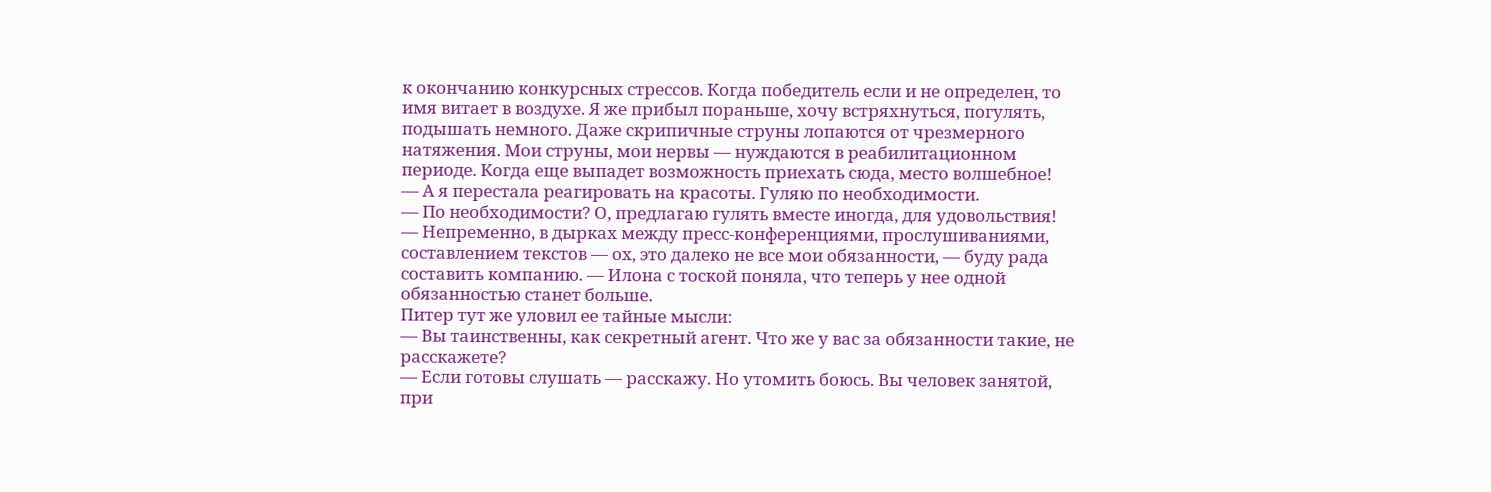к окончанию конкурсных стрессов. Когда победитель если и не определен, то имя витает в воздухе. Я же прибыл пораньше, хочу встряхнуться, погулять, подышать немного. Даже скрипичные струны лопаются от чрезмерного натяжения. Мои струны, мои нервы — нуждаются в реабилитационном периоде. Когда еще выпадет возможность приехать сюда, место волшебное!
— А я перестала реагировать на красоты. Гуляю по необходимости.
— По необходимости? О, предлагаю гулять вместе иногда, для удовольствия!
— Непременно, в дырках между пресс-конференциями, прослушиваниями, составлением текстов — ох, это далеко не все мои обязанности, — буду рада составить компанию. — Илона с тоской поняла, что теперь у нее одной обязанностью станет больше.
Питер тут же уловил ее тайные мысли:
— Вы таинственны, как секретный агент. Что же у вас за обязанности такие, не расскажете?
— Если готовы слушать — расскажу. Но утомить боюсь. Вы человек занятой, при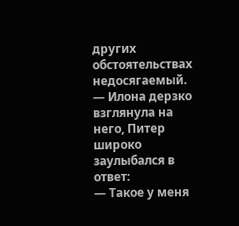других обстоятельствах недосягаемый. — Илона дерзко взглянула на него, Питер широко заулыбался в ответ:
— Такое у меня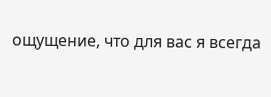ощущение, что для вас я всегда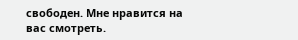свободен. Мне нравится на вас смотреть.